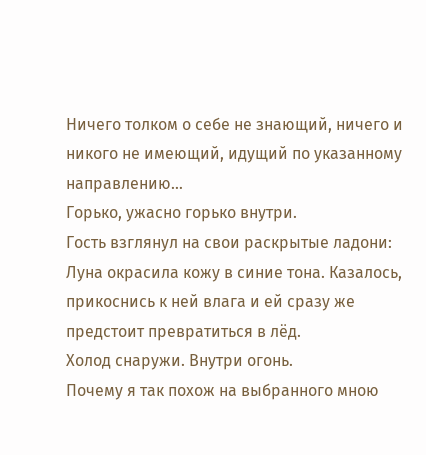Ничего толком о себе не знающий, ничего и никого не имеющий, идущий по указанному направлению…
Горько, ужасно горько внутри.
Гость взглянул на свои раскрытые ладони:
Луна окрасила кожу в синие тона. Казалось, прикоснись к ней влага и ей сразу же предстоит превратиться в лёд.
Холод снаружи. Внутри огонь.
Почему я так похож на выбранного мною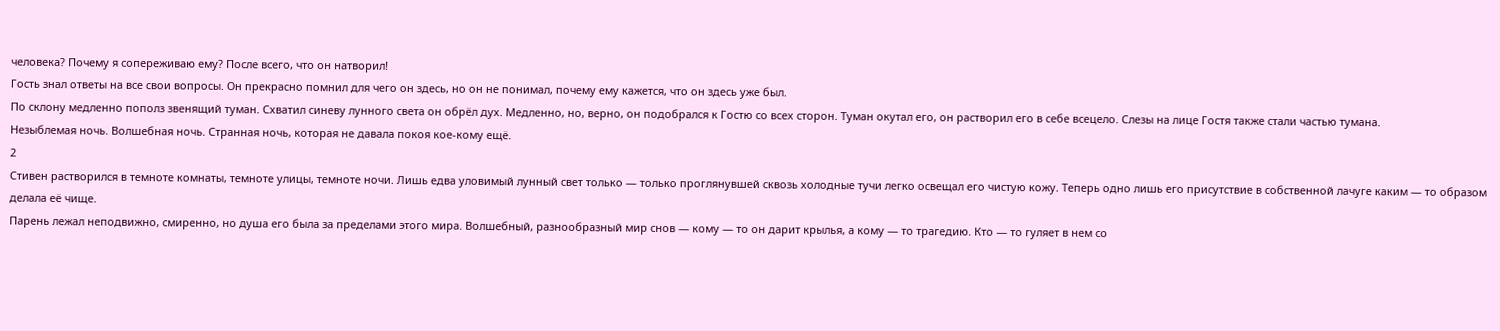человека? Почему я сопереживаю ему? После всего, что он натворил!
Гость знал ответы на все свои вопросы. Он прекрасно помнил для чего он здесь, но он не понимал, почему ему кажется, что он здесь уже был.
По склону медленно пополз звенящий туман. Схватил синеву лунного света он обрёл дух. Медленно, но, верно, он подобрался к Гостю со всех сторон. Туман окутал его, он растворил его в себе всецело. Слезы на лице Гостя также стали частью тумана.
Незыблемая ночь. Волшебная ночь. Странная ночь, которая не давала покоя кое-кому ещё.
2
Стивен растворился в темноте комнаты, темноте улицы, темноте ночи. Лишь едва уловимый лунный свет только — только проглянувшей сквозь холодные тучи легко освещал его чистую кожу. Теперь одно лишь его присутствие в собственной лачуге каким — то образом делала её чище.
Парень лежал неподвижно, смиренно, но душа его была за пределами этого мира. Волшебный, разнообразный мир снов — кому — то он дарит крылья, а кому — то трагедию. Кто — то гуляет в нем со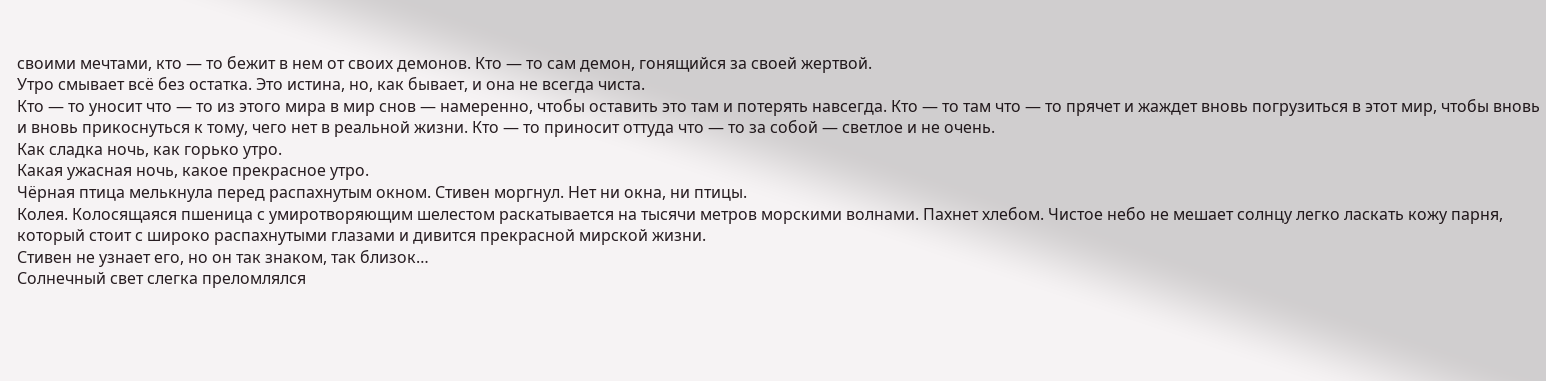своими мечтами, кто — то бежит в нем от своих демонов. Кто — то сам демон, гонящийся за своей жертвой.
Утро смывает всё без остатка. Это истина, но, как бывает, и она не всегда чиста.
Кто — то уносит что — то из этого мира в мир снов — намеренно, чтобы оставить это там и потерять навсегда. Кто — то там что — то прячет и жаждет вновь погрузиться в этот мир, чтобы вновь и вновь прикоснуться к тому, чего нет в реальной жизни. Кто — то приносит оттуда что — то за собой — светлое и не очень.
Как сладка ночь, как горько утро.
Какая ужасная ночь, какое прекрасное утро.
Чёрная птица мелькнула перед распахнутым окном. Стивен моргнул. Нет ни окна, ни птицы.
Колея. Колосящаяся пшеница с умиротворяющим шелестом раскатывается на тысячи метров морскими волнами. Пахнет хлебом. Чистое небо не мешает солнцу легко ласкать кожу парня, который стоит с широко распахнутыми глазами и дивится прекрасной мирской жизни.
Стивен не узнает его, но он так знаком, так близок…
Солнечный свет слегка преломлялся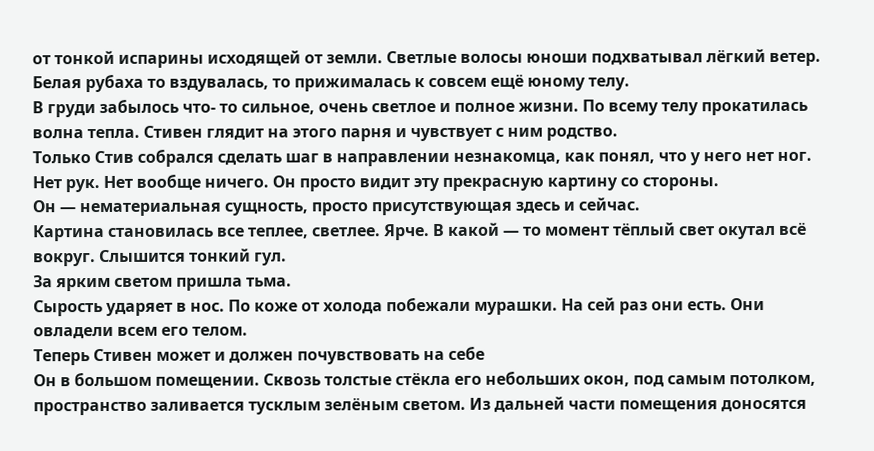от тонкой испарины исходящей от земли. Светлые волосы юноши подхватывал лёгкий ветер. Белая рубаха то вздувалась, то прижималась к совсем ещё юному телу.
В груди забылось что- то сильное, очень светлое и полное жизни. По всему телу прокатилась волна тепла. Стивен глядит на этого парня и чувствует с ним родство.
Только Стив собрался сделать шаг в направлении незнакомца, как понял, что у него нет ног. Нет рук. Нет вообще ничего. Он просто видит эту прекрасную картину со стороны.
Он — нематериальная сущность, просто присутствующая здесь и сейчас.
Картина становилась все теплее, светлее. Ярче. В какой — то момент тёплый свет окутал всё вокруг. Слышится тонкий гул.
За ярким светом пришла тьма.
Сырость ударяет в нос. По коже от холода побежали мурашки. На сей раз они есть. Они овладели всем его телом.
Теперь Стивен может и должен почувствовать на себе
Он в большом помещении. Сквозь толстые стёкла его небольших окон, под самым потолком, пространство заливается тусклым зелёным светом. Из дальней части помещения доносятся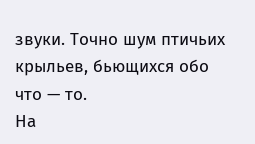звуки. Точно шум птичьих крыльев, бьющихся обо что — то.
На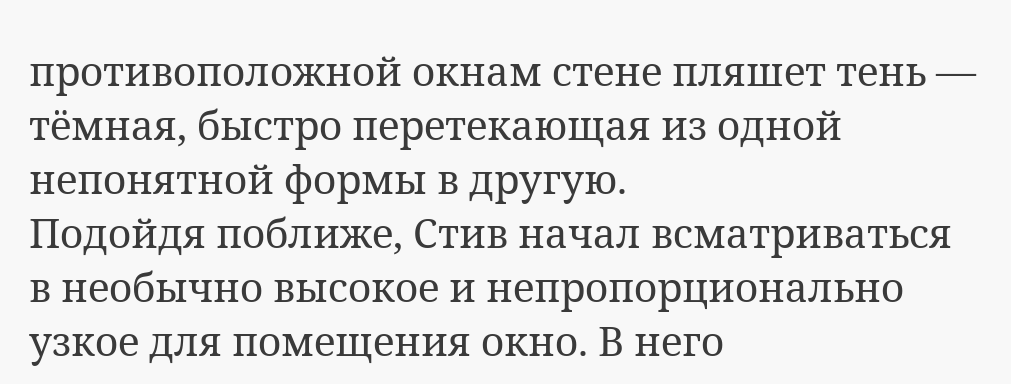противоположной окнам стене пляшет тень — тёмная, быстро перетекающая из одной непонятной формы в другую.
Подойдя поближе, Стив начал всматриваться в необычно высокое и непропорционально узкое для помещения окно. В него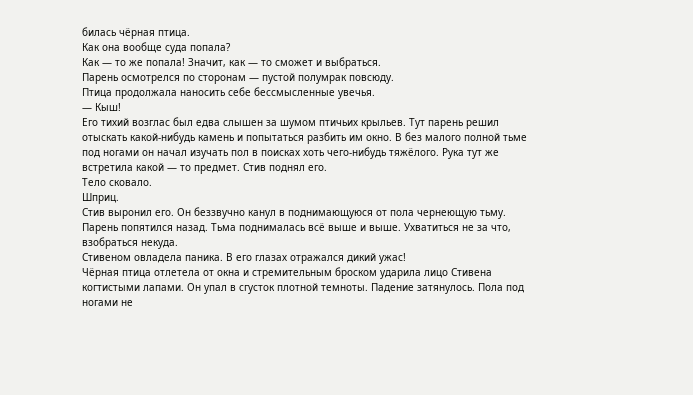билась чёрная птица.
Как она вообще суда попала?
Как — то же попала! Значит, как — то сможет и выбраться.
Парень осмотрелся по сторонам — пустой полумрак повсюду.
Птица продолжала наносить себе бессмысленные увечья.
— Кыш!
Его тихий возглас был едва слышен за шумом птичьих крыльев. Тут парень решил отыскать какой-нибудь камень и попытаться разбить им окно. В без малого полной тьме под ногами он начал изучать пол в поисках хоть чего-нибудь тяжёлого. Рука тут же встретила какой — то предмет. Стив поднял его.
Тело сковало.
Шприц.
Стив выронил его. Он беззвучно канул в поднимающуюся от пола чернеющую тьму. Парень попятился назад. Тьма поднималась всё выше и выше. Ухватиться не за что, взобраться некуда.
Стивеном овладела паника. В его глазах отражался дикий ужас!
Чёрная птица отлетела от окна и стремительным броском ударила лицо Стивена когтистыми лапами. Он упал в сгусток плотной темноты. Падение затянулось. Пола под ногами не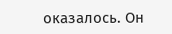оказалось. Он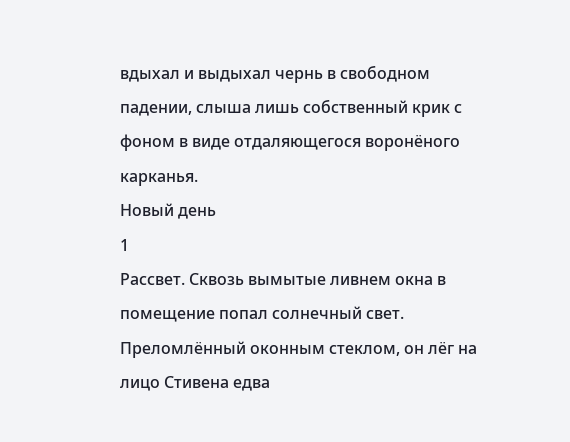вдыхал и выдыхал чернь в свободном падении, слыша лишь собственный крик с фоном в виде отдаляющегося воронёного карканья.
Новый день
1
Рассвет. Сквозь вымытые ливнем окна в помещение попал солнечный свет. Преломлённый оконным стеклом, он лёг на лицо Стивена едва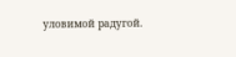уловимой радугой.